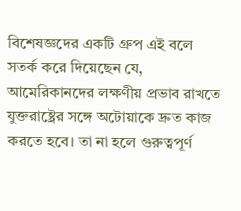বিশেষজ্ঞদের একটি গ্রুপ এই বলে সতর্ক করে দিয়েছেন যে, আমেরিকানদের লক্ষণীয় প্রভাব রাখতে যুক্তরাষ্ট্রের সঙ্গে অটোয়াকে দ্রুত কাজ করতে হবে। তা না হলে গুরুত্বপূর্ণ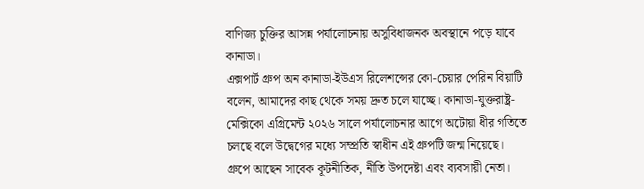বাণিজ্য চুক্তির আসন্ন পর্যালোচনায় অসুবিধাজনক অবস্থানে পড়ে যাবে কানাডা।
এক্সপার্ট গ্রুপ অন কানাডা-ইউএস রিলেশন্সের কো-চেয়ার পেরিন বিয়াটি বলেন, আমাদের কাছ থেকে সময় দ্রুত চলে যাচ্ছে। কানাডা-যুক্তরাষ্ট্র-মেক্সিকো এগ্রিমেন্ট ২০২৬ সালে পর্যালোচনার আগে অটোয়া ধীর গতিতে চলছে বলে উদ্বেগের মধ্যে সম্প্রতি স্বাধীন এই গ্রুপটি জন্ম নিয়েছে। গ্রুপে আছেন সাবেক কূটনীতিক, নীতি উপদেষ্টা এবং ব্যবসায়ী নেতা।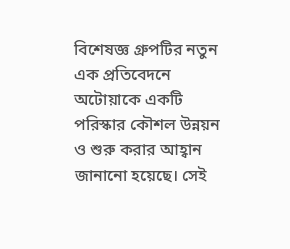বিশেষজ্ঞ গ্রুপটির নতুন এক প্রতিবেদনে অটোয়াকে একটি পরিস্কার কৌশল উন্নয়ন ও শুরু করার আহ্বান জানানো হয়েছে। সেই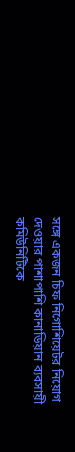সঙ্গে একজন চিফ নিগোশিয়েটর নিয়োগ দেওয়ার পাশাপাশি কানাডিয়ান ব্যবসায়ী কমিউনিটিকে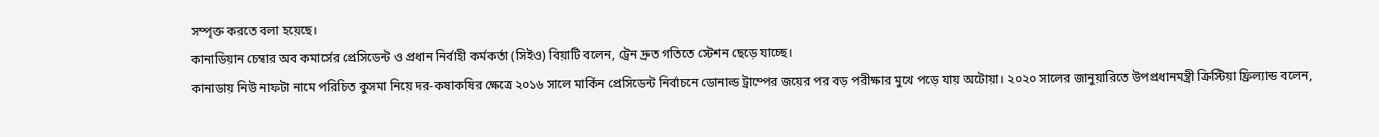সম্পৃক্ত করতে বলা হয়েছে।
কানাডিয়ান চেম্বার অব কমার্সের প্রেসিডেন্ট ও প্রধান নির্বাহী কর্মকর্তা (সিইও) বিয়াটি বলেন, ট্রেন দ্রুত গতিতে স্টেশন ছেড়ে যাচ্ছে।
কানাডায় নিউ নাফটা নামে পরিচিত কুসমা নিয়ে দর-কষাকষির ক্ষেত্রে ২০১৬ সালে মার্কিন প্রেসিডেন্ট নির্বাচনে ডোনাল্ড ট্রাম্পের জয়ের পর বড় পরীক্ষার মুখে পড়ে যায় অটোয়া। ২০২০ সালের জানুয়ারিতে উপপ্রধানমন্ত্রী ক্রিস্টিয়া ফ্রিল্যান্ড বলেন,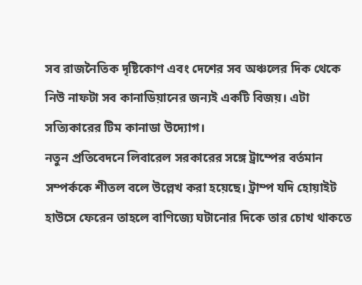সব রাজনৈতিক দৃষ্টিকোণ এবং দেশের সব অঞ্চলের দিক থেকে নিউ নাফটা সব কানাডিয়ানের জন্যই একটি বিজয়। এটা সত্যিকারের টিম কানাডা উদ্যোগ।
নতুন প্রতিবেদনে লিবারেল সরকারের সঙ্গে ট্রাম্পের বর্তমান সম্পর্ককে শীতল বলে উল্লেখ করা হয়েছে। ট্রাম্প যদি হোয়াইট হাউসে ফেরেন তাহলে বাণিজ্যে ঘটানোর দিকে তার চোখ থাকতে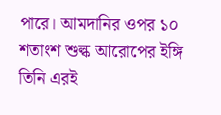পারে। আমদানির ওপর ১০ শতাংশ শুল্ক আরোপের ইঙ্গি তিনি এরই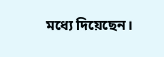মধ্যে দিয়েছেন।